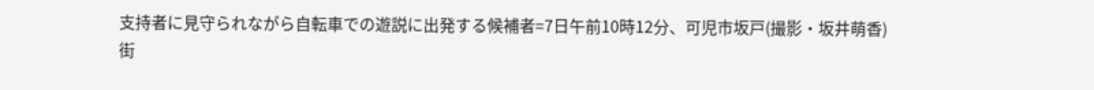支持者に見守られながら自転車での遊説に出発する候補者=7日午前10時12分、可児市坂戸(撮影・坂井萌香)
街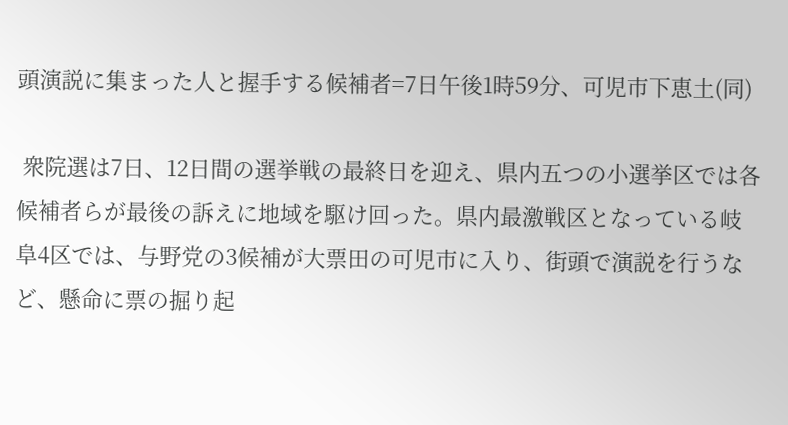頭演説に集まった人と握手する候補者=7日午後1時59分、可児市下恵土(同)

 衆院選は7日、12日間の選挙戦の最終日を迎え、県内五つの小選挙区では各候補者らが最後の訴えに地域を駆け回った。県内最激戦区となっている岐阜4区では、与野党の3候補が大票田の可児市に入り、街頭で演説を行うなど、懸命に票の掘り起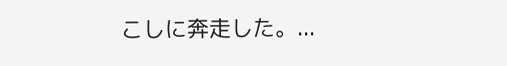こしに奔走した。...